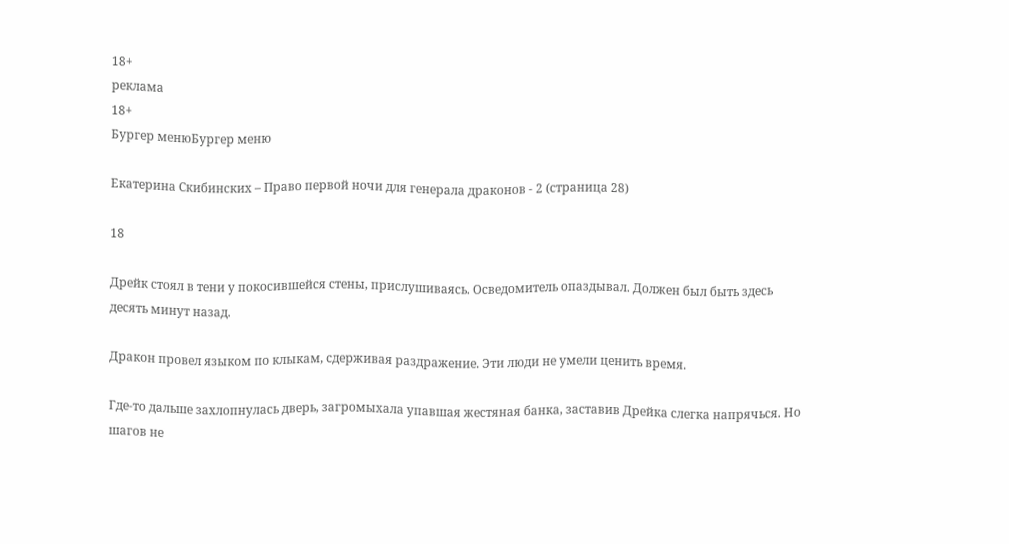18+
реклама
18+
Бургер менюБургер меню

Екатерина Скибинских – Право первой ночи для генерала драконов - 2 (страница 28)

18

Дрейк стоял в тени у покосившейся стены, прислушиваясь. Осведомитель опаздывал. Должен был быть здесь десять минут назад.

Дракон провел языком по клыкам, сдерживая раздражение. Эти люди не умели ценить время.

Где-то дальше захлопнулась дверь, загромыхала упавшая жестяная банка, заставив Дрейка слегка напрячься. Но шагов не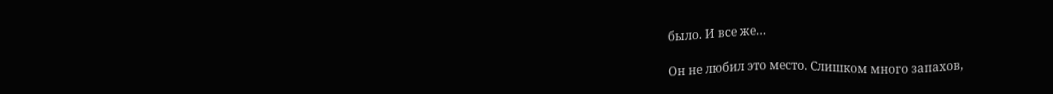было. И все же…

Он не любил это место. Слишком много запахов,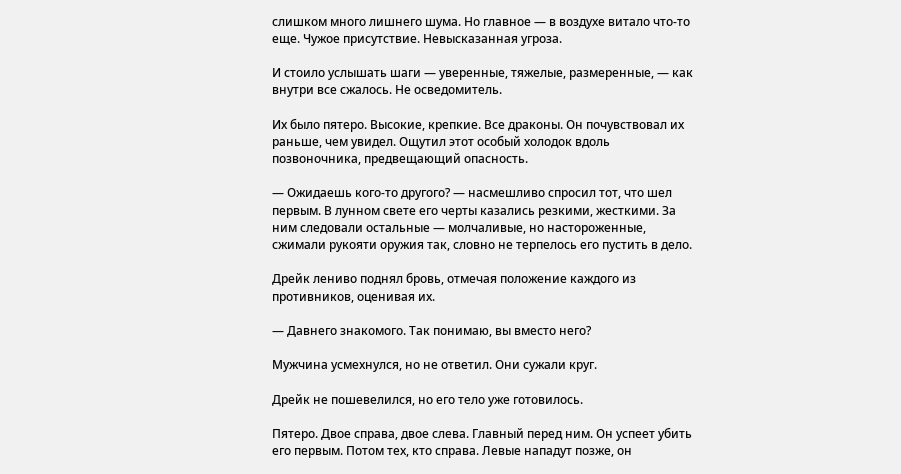слишком много лишнего шума. Но главное — в воздухе витало что-то еще. Чужое присутствие. Невысказанная угроза.

И стоило услышать шаги — уверенные, тяжелые, размеренные, — как внутри все сжалось. Не осведомитель.

Их было пятеро. Высокие, крепкие. Все драконы. Он почувствовал их раньше, чем увидел. Ощутил этот особый холодок вдоль позвоночника, предвещающий опасность.

— Ожидаешь кого-то другого? — насмешливо спросил тот, что шел первым. В лунном свете его черты казались резкими, жесткими. За ним следовали остальные — молчаливые, но настороженные, сжимали рукояти оружия так, словно не терпелось его пустить в дело.

Дрейк лениво поднял бровь, отмечая положение каждого из противников, оценивая их.

— Давнего знакомого. Так понимаю, вы вместо него?

Мужчина усмехнулся, но не ответил. Они сужали круг.

Дрейк не пошевелился, но его тело уже готовилось.

Пятеро. Двое справа, двое слева. Главный перед ним. Он успеет убить его первым. Потом тех, кто справа. Левые нападут позже, он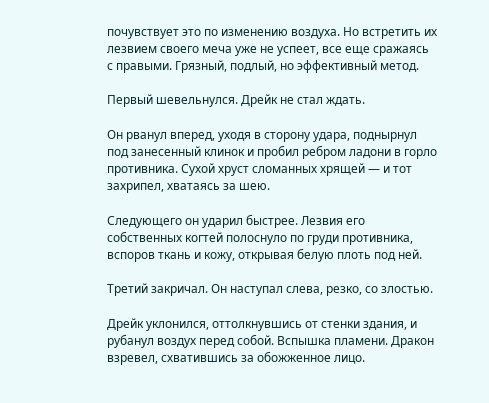почувствует это по изменению воздуха. Но встретить их лезвием своего меча уже не успеет, все еще сражаясь с правыми. Грязный, подлый, но эффективный метод.

Первый шевельнулся. Дрейк не стал ждать.

Он рванул вперед, уходя в сторону удара, поднырнул под занесенный клинок и пробил ребром ладони в горло противника. Сухой хруст сломанных хрящей — и тот захрипел, хватаясь за шею.

Следующего он ударил быстрее. Лезвия его собственных когтей полоснуло по груди противника, вспоров ткань и кожу, открывая белую плоть под ней.

Третий закричал. Он наступал слева, резко, со злостью.

Дрейк уклонился, оттолкнувшись от стенки здания, и рубанул воздух перед собой. Вспышка пламени. Дракон взревел, схватившись за обожженное лицо.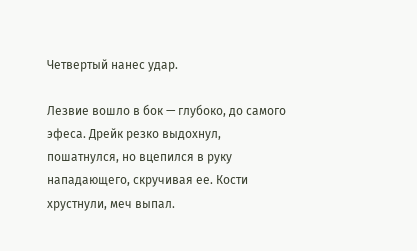Четвертый нанес удар.

Лезвие вошло в бок — глубоко, до самого эфеса. Дрейк резко выдохнул, пошатнулся, но вцепился в руку нападающего, скручивая ее. Кости хрустнули, меч выпал.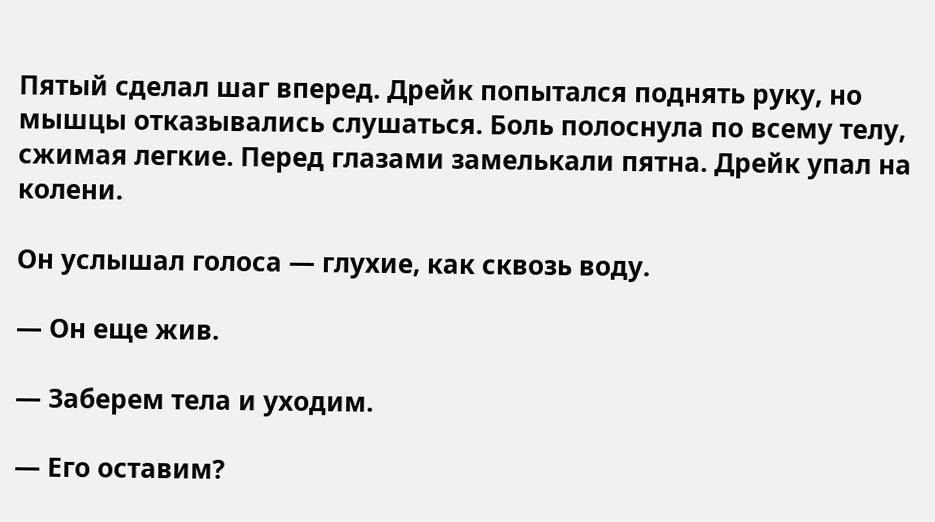Пятый сделал шаг вперед. Дрейк попытался поднять руку, но мышцы отказывались слушаться. Боль полоснула по всему телу, сжимая легкие. Перед глазами замелькали пятна. Дрейк упал на колени.

Он услышал голоса — глухие, как сквозь воду.

— Он еще жив.

— Заберем тела и уходим.

— Его оставим?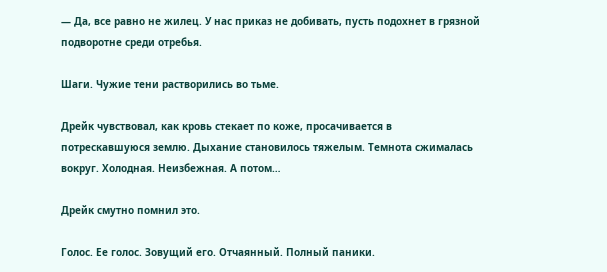— Да, все равно не жилец. У нас приказ не добивать, пусть подохнет в грязной подворотне среди отребья.

Шаги. Чужие тени растворились во тьме.

Дрейк чувствовал, как кровь стекает по коже, просачивается в потрескавшуюся землю. Дыхание становилось тяжелым. Темнота сжималась вокруг. Холодная. Неизбежная. А потом…

Дрейк смутно помнил это.

Голос. Ее голос. Зовущий его. Отчаянный. Полный паники.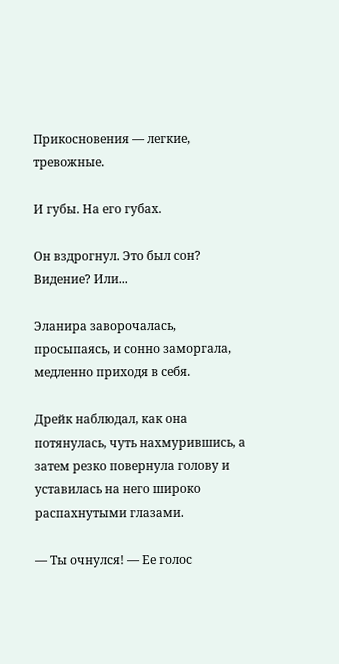Прикосновения — легкие, тревожные.

И губы. На его губах.

Он вздрогнул. Это был сон? Видение? Или...

Эланира заворочалась, просыпаясь, и сонно заморгала, медленно приходя в себя.

Дрейк наблюдал, как она потянулась, чуть нахмурившись, а затем резко повернула голову и уставилась на него широко распахнутыми глазами.

— Ты очнулся! — Ее голос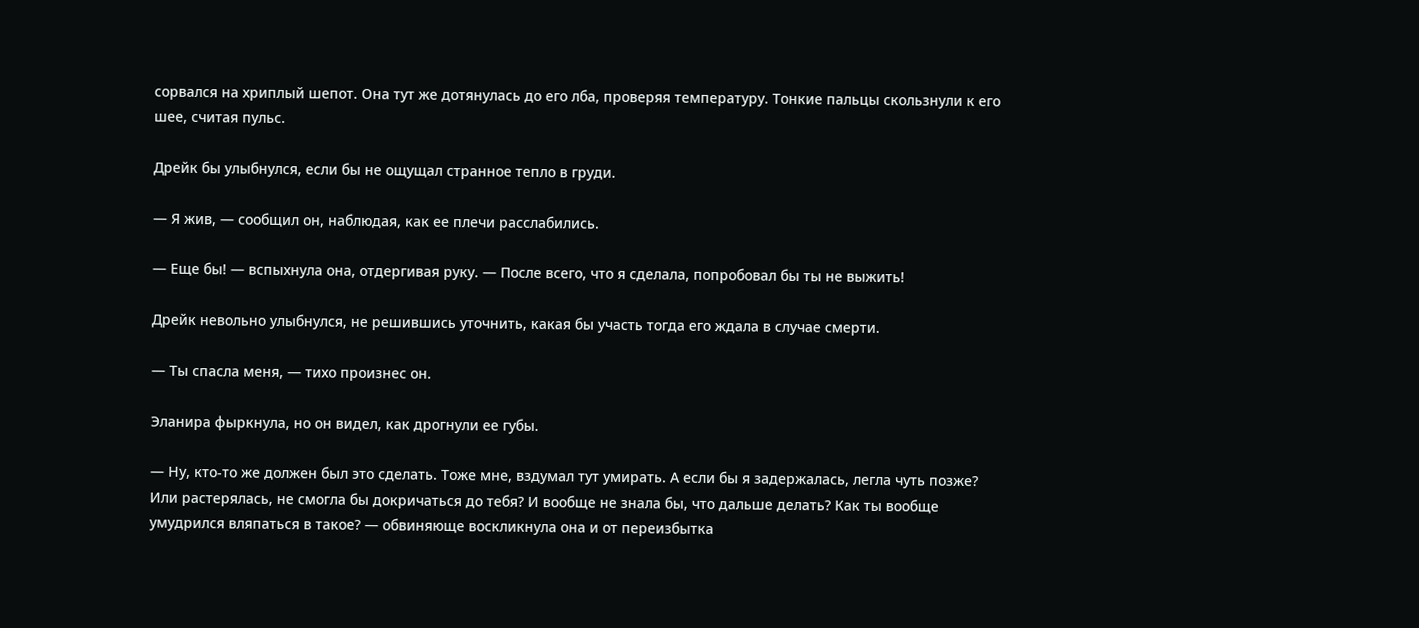сорвался на хриплый шепот. Она тут же дотянулась до его лба, проверяя температуру. Тонкие пальцы скользнули к его шее, считая пульс.

Дрейк бы улыбнулся, если бы не ощущал странное тепло в груди.

— Я жив, — сообщил он, наблюдая, как ее плечи расслабились.

— Еще бы! — вспыхнула она, отдергивая руку. — После всего, что я сделала, попробовал бы ты не выжить!

Дрейк невольно улыбнулся, не решившись уточнить, какая бы участь тогда его ждала в случае смерти.

— Ты спасла меня, — тихо произнес он.

Эланира фыркнула, но он видел, как дрогнули ее губы.

— Ну, кто-то же должен был это сделать. Тоже мне, вздумал тут умирать. А если бы я задержалась, легла чуть позже? Или растерялась, не смогла бы докричаться до тебя? И вообще не знала бы, что дальше делать? Как ты вообще умудрился вляпаться в такое? — обвиняюще воскликнула она и от переизбытка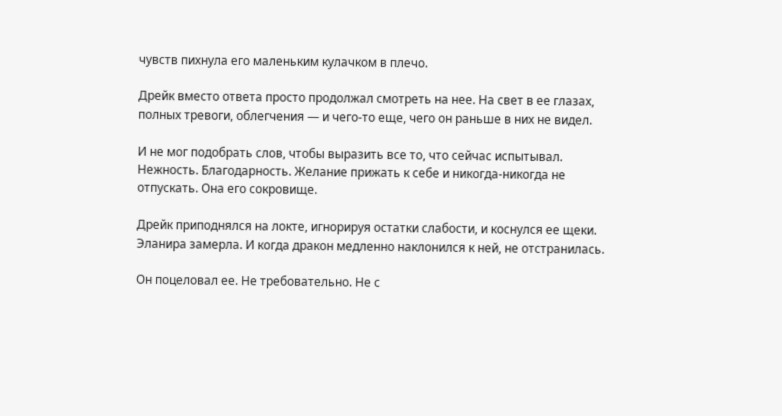чувств пихнула его маленьким кулачком в плечо.

Дрейк вместо ответа просто продолжал смотреть на нее. На свет в ее глазах, полных тревоги, облегчения — и чего-то еще, чего он раньше в них не видел.

И не мог подобрать слов, чтобы выразить все то, что сейчас испытывал. Нежность. Благодарность. Желание прижать к себе и никогда-никогда не отпускать. Она его сокровище.

Дрейк приподнялся на локте, игнорируя остатки слабости, и коснулся ее щеки. Эланира замерла. И когда дракон медленно наклонился к ней, не отстранилась.

Он поцеловал ее. Не требовательно. Не с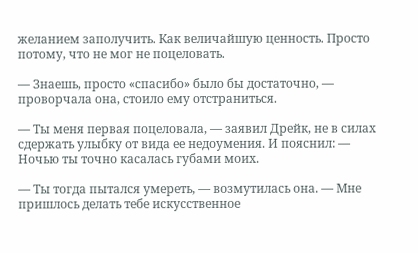желанием заполучить. Как величайшую ценность. Просто потому, что не мог не поцеловать.

— Знаешь, просто «спасибо» было бы достаточно, — проворчала она, стоило ему отстраниться.

— Ты меня первая поцеловала, — заявил Дрейк, не в силах сдержать улыбку от вида ее недоумения. И пояснил: — Ночью ты точно касалась губами моих.

— Ты тогда пытался умереть, — возмутилась она. — Мне пришлось делать тебе искусственное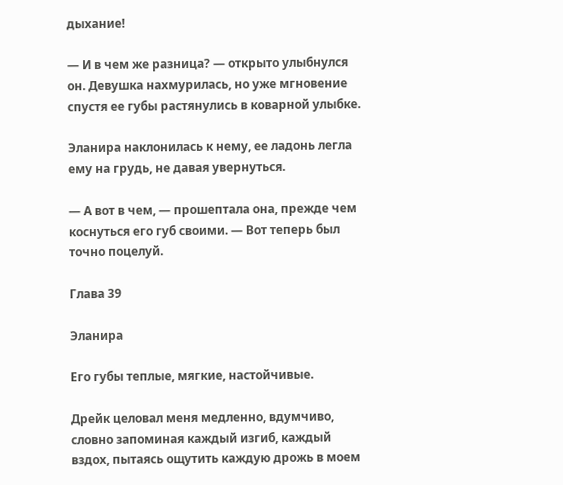дыхание!

— И в чем же разница? — открыто улыбнулся он. Девушка нахмурилась, но уже мгновение спустя ее губы растянулись в коварной улыбке.

Эланира наклонилась к нему, ее ладонь легла ему на грудь, не давая увернуться.

— А вот в чем, — прошептала она, прежде чем коснуться его губ своими. — Вот теперь был точно поцелуй.

Глава 39

Эланира

Его губы теплые, мягкие, настойчивые.

Дрейк целовал меня медленно, вдумчиво, словно запоминая каждый изгиб, каждый вздох, пытаясь ощутить каждую дрожь в моем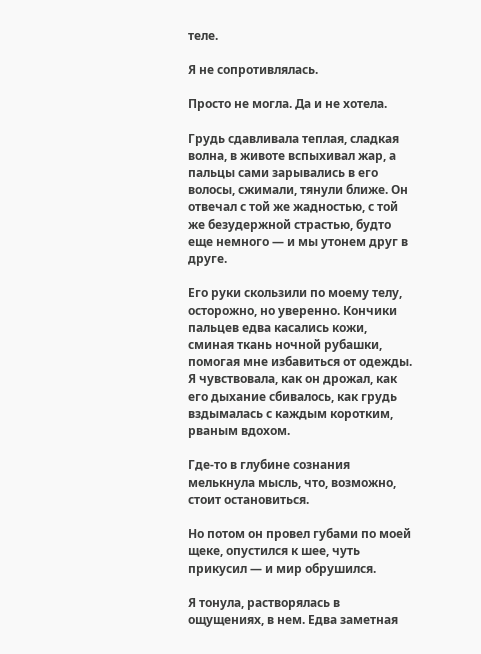теле.

Я не сопротивлялась.

Просто не могла. Да и не хотела.

Грудь сдавливала теплая, сладкая волна, в животе вспыхивал жар, а пальцы сами зарывались в его волосы, сжимали, тянули ближе. Он отвечал с той же жадностью, с той же безудержной страстью, будто еще немного — и мы утонем друг в друге.

Его руки скользили по моему телу, осторожно, но уверенно. Кончики пальцев едва касались кожи, сминая ткань ночной рубашки, помогая мне избавиться от одежды. Я чувствовала, как он дрожал, как его дыхание сбивалось, как грудь вздымалась с каждым коротким, рваным вдохом.

Где-то в глубине сознания мелькнула мысль, что, возможно, стоит остановиться.

Но потом он провел губами по моей щеке, опустился к шее, чуть прикусил — и мир обрушился.

Я тонула, растворялась в ощущениях, в нем. Едва заметная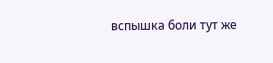вспышка боли тут же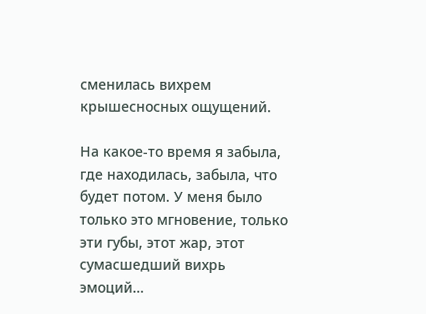сменилась вихрем крышесносных ощущений.

На какое-то время я забыла, где находилась, забыла, что будет потом. У меня было только это мгновение, только эти губы, этот жар, этот сумасшедший вихрь эмоций…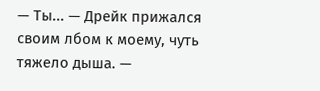— Ты... — Дрейк прижался своим лбом к моему, чуть тяжело дыша. —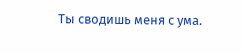Ты сводишь меня с ума.